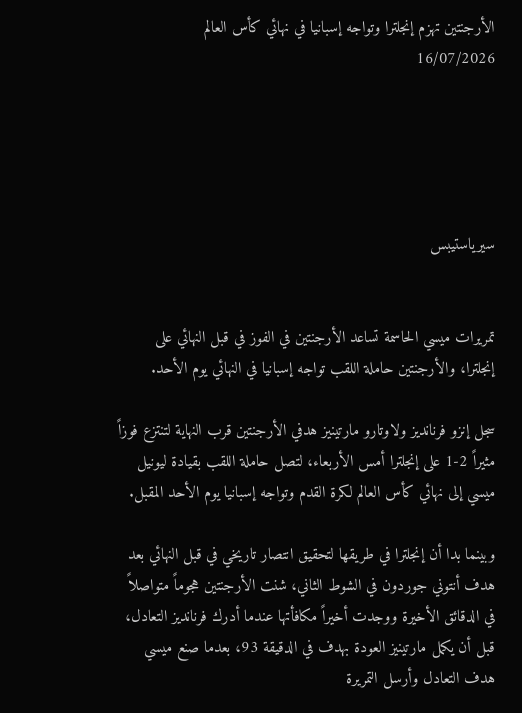الأرجنتين تهزم إنجلترا وتواجه إسبانيا في نهائي كأس العالم
16/07/2026





سيرياستيبس


تمريرات ميسي الحاسمة تساعد الأرجنتين ‌في الفوز في قبل النهائي على إنجلترا، والأرجنتين حاملة اللقب تواجه إسبانيا في النهائي يوم الأحد.

سجل إنزو فرنانديز ولاوتارو مارتينيز هدفي الأرجنتين قرب النهاية لتنتزع فوزاً مثيراً 2-1 على إنجلترا أمس الأربعاء، لتصل حاملة اللقب بقيادة ليونيل ميسي إلى نهائي كأس العالم لكرة القدم وتواجه إسبانيا يوم الأحد المقبل.

وبينما بدا أن إنجلترا في طريقها لتحقيق انتصار تاريخي في قبل النهائي بعد هدف أنتوني جوردون في الشوط الثاني، شنت الأرجنتين هجوماً متواصلاً في الدقائق الأخيرة ووجدت أخيراً مكافأتها عندما أدرك فرنانديز التعادل، قبل أن يكمل مارتينيز العودة بهدف في الدقيقة 93، بعدما صنع ميسي هدف التعادل وأرسل التمريرة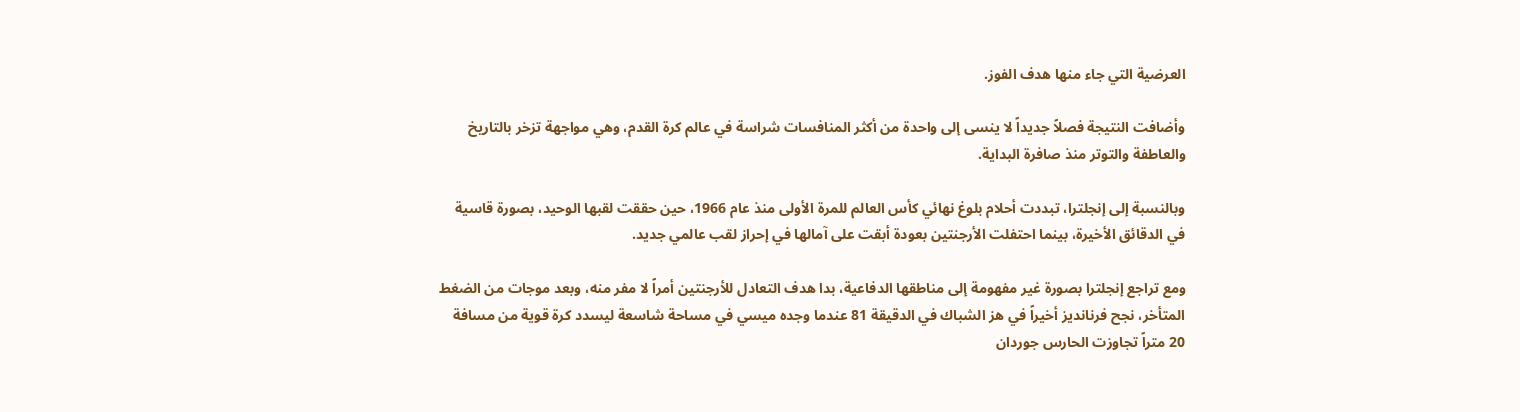العرضية التي جاء منها هدف الفوز.

وأضافت النتيجة فصلاً جديداً لا ينسى إلى واحدة من أكثر المنافسات شراسة في عالم كرة القدم، وهي مواجهة تزخر بالتاريخ والعاطفة والتوتر منذ صافرة البداية.

وبالنسبة إلى إنجلترا، تبددت أحلام بلوغ نهائي كأس العالم للمرة الأولى منذ عام 1966، حين حققت لقبها الوحيد، بصورة قاسية في الدقائق الأخيرة، بينما احتفلت الأرجنتين بعودة أبقت على آمالها في إحراز لقب عالمي جديد.

ومع تراجع إنجلترا بصورة غير مفهومة إلى مناطقها الدفاعية، بدا هدف التعادل للأرجنتين أمراً لا مفر ‌منه، وبعد موجات ‌من الضغط المتأخر، نجح فرنانديز أخيراً في هز الشباك في الدقيقة 81 عندما وجده ميسي في ‌مساحة شاسعة ليسدد كرة قوية من مسافة 20 متراً تجاوزت الحارس جوردان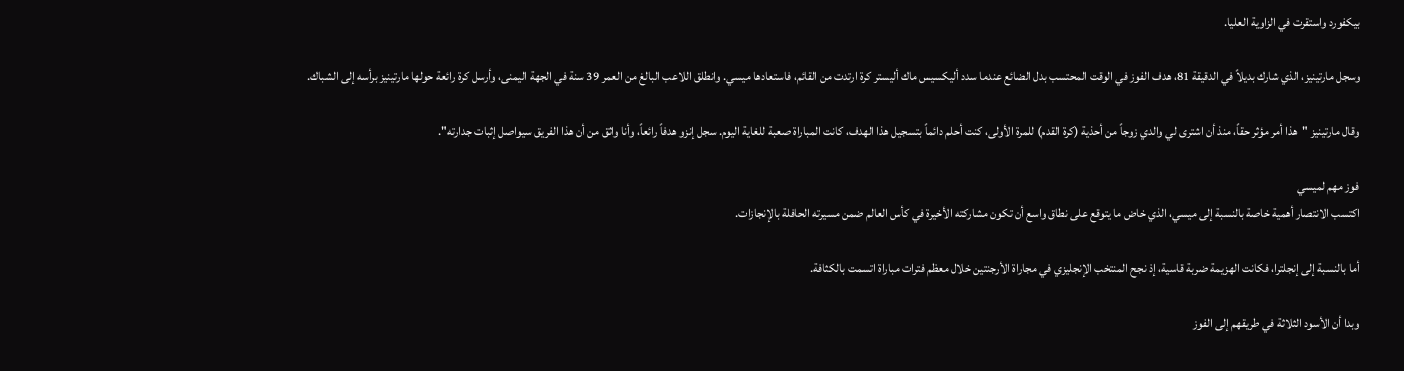بيكفورد واستقرت في الزاوية العليا.

وسجل مارتينيز، الذي شارك بديلاً في الدقيقة 81، هدف الفوز في الوقت المحتسب بدل الضائع عندما سدد أليكسيس ماك أليستر كرة ارتدت من القائم، فاستعادها ميسي. وانطلق اللاعب البالغ من العمر 39 سنة في الجهة اليمنى، وأرسل كرة رائعة حولها مارتينيز برأسه إلى الشباك.

وقال مارتينيز "هذا أمر مؤثر حقاً، منذ أن اشترى لي والدي زوجاً من أحذية (كرة القدم) للمرة الأولى، كنت أحلم دائماً بتسجيل هذا الهدف، كانت المباراة صعبة للغاية اليوم. سجل إنزو هدفاً رائعاً، وأنا واثق من أن هذا الفريق سيواصل إثبات جدارته".

فوز مهم لميسي
اكتسب الانتصار أهمية خاصة بالنسبة إلى ميسي، الذي خاض ما يتوقع على نطاق واسع أن تكون مشاركته الأخيرة في كأس العالم ضمن مسيرته الحافلة بالإنجازات.

أما بالنسبة إلى إنجلترا، فكانت الهزيمة ضربة قاسية، إذ نجح المنتخب الإنجليزي في مجاراة ‌الأرجنتين خلال معظم فترات مباراة اتسمت بالكثافة.

وبدا أن الأسود الثلاثة في طريقهم إلى ‌الفوز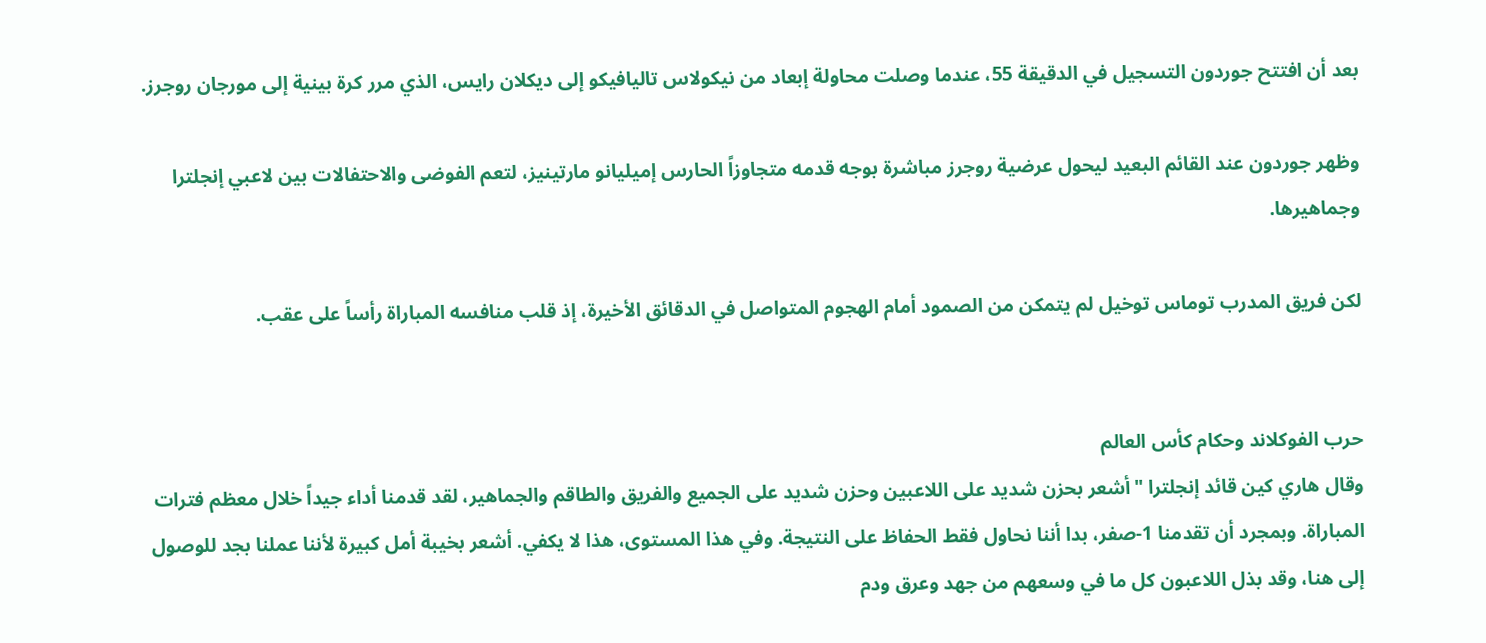بعد أن افتتح جوردون التسجيل في الدقيقة 55، عندما وصلت محاولة إبعاد من نيكولاس تاليافيكو إلى ديكلان رايس، الذي مرر كرة بينية إلى ‌مورجان روجرز.

وظهر جوردون عند القائم البعيد ليحول عرضية روجرز مباشرة بوجه قدمه متجاوزاً الحارس إميليانو مارتينيز، لتعم الفوضى والاحتفالات بين لاعبي ‌إنجلترا وجماهيرها.

لكن فريق المدرب توماس توخيل لم يتمكن من الصمود أمام الهجوم المتواصل في الدقائق الأخيرة، إذ قلب منافسه المباراة رأساً على عقب.


حرب الفوكلاند وحكام كأس العالم
وقال هاري كين قائد إنجلترا "أشعر بحزن شديد على اللاعبين وحزن شديد على الجميع والفريق والطاقم والجماهير، لقد قدمنا أداء جيداً خلال معظم فترات المباراة. وبمجرد أن تقدمنا 1-صفر، بدا أننا نحاول فقط الحفاظ على النتيجة. وفي هذا المستوى، هذا لا يكفي. أشعر بخيبة أمل كبيرة لأننا عملنا بجد للوصول إلى هنا، وقد بذل اللاعبون ‌كل ما في وسعهم من جهد وعرق ودم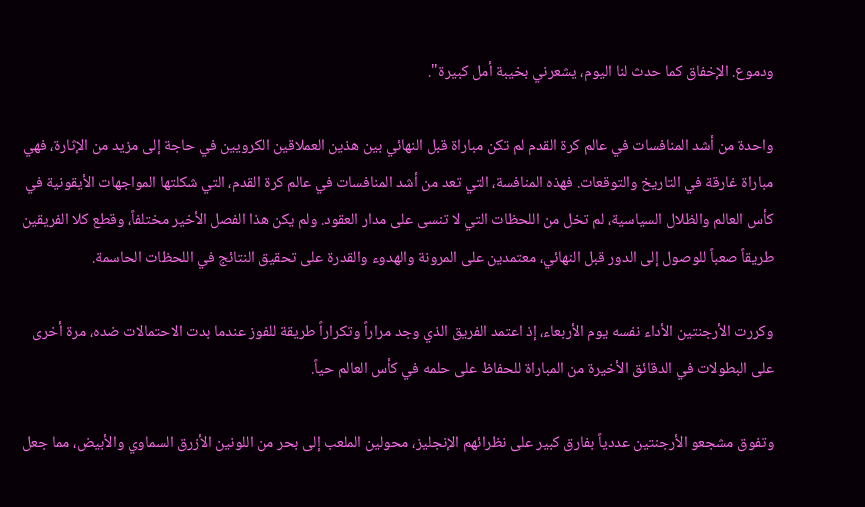ودموع. الإخفاق كما حدث لنا اليوم، يشعرني بخيبة أمل كبيرة".

واحدة من أشد المنافسات في عالم كرة القدم لم تكن مباراة قبل النهائي بين هذين العملاقين الكرويين في حاجة إلى مزيد من الإثارة، فهي مباراة غارقة في التاريخ والتوقعات. فهذه المنافسة، التي تعد من أشد المنافسات في عالم كرة القدم، التي شكلتها المواجهات الأيقونية في كأس العالم والظلال السياسية، لم تخل من اللحظات التي لا تنسى على مدار العقود. ولم يكن هذا الفصل الأخير مختلفاً، وقطع كلا الفريقين طريقاً صعباً للوصول إلى الدور قبل النهائي، معتمدين على المرونة والهدوء والقدرة على تحقيق النتائج في اللحظات الحاسمة.

وكررت الأرجنتين الأداء نفسه يوم الأربعاء، إذ اعتمد الفريق الذي وجد مراراً وتكراراً طريقة للفوز عندما بدت الاحتمالات ضده، مرة أخرى على البطولات في الدقائق الأخيرة من المباراة للحفاظ على حلمه في كأس العالم حياً.

وتفوق مشجعو الأرجنتين عددياً بفارق كبير على نظرائهم الإنجليز، محولين الملعب إلى بحر من اللونين الأزرق السماوي والأبيض، مما جعل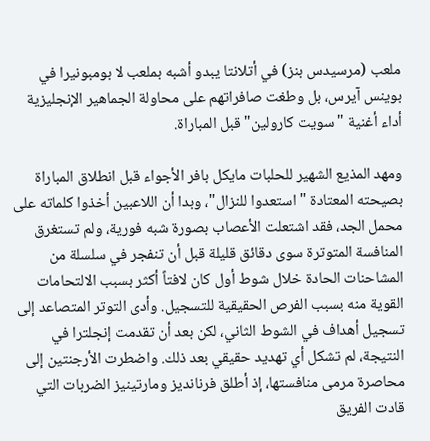ملعب (مرسيدس بنز) في أتلانتا يبدو أشبه بملعب لا بومبونيرا في بوينس آيرس، بل وطغت صافراتهم على محاولة الجماهير الإنجليزية أداء أغنية "سويت كارولين" قبل المباراة.

ومهد المذيع الشهير للحلبات مايكل بافر الأجواء قبل انطلاق المباراة بصيحته المعتادة "استعدوا للنزال"، وبدا أن اللاعبين أخذوا كلماته على محمل الجد، فقد اشتعلت الأعصاب بصورة شبه فورية، ولم تستغرق المنافسة المتوترة سوى دقائق قليلة قبل أن تنفجر في سلسلة من المشاحنات الحادة خلال شوط أول كان لافتاً أكثر بسبب الالتحامات القوية منه بسبب الفرص الحقيقية للتسجيل. وأدى التوتر المتصاعد إلى تسجيل أهداف في الشوط الثاني، لكن بعد أن تقدمت إنجلترا في النتيجة، لم تشكل أي تهديد حقيقي بعد ذلك. واضطرت الأرجنتين إلى محاصرة مرمى منافستها، إذ أطلق فرنانديز ومارتينيز الضربات التي قادت الفريق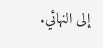إلى النهائي.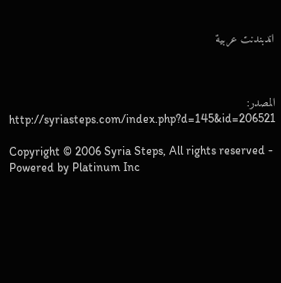اندبندنت عربية



المصدر:
http://syriasteps.com/index.php?d=145&id=206521

Copyright © 2006 Syria Steps, All rights reserved - Powered by Platinum Inc